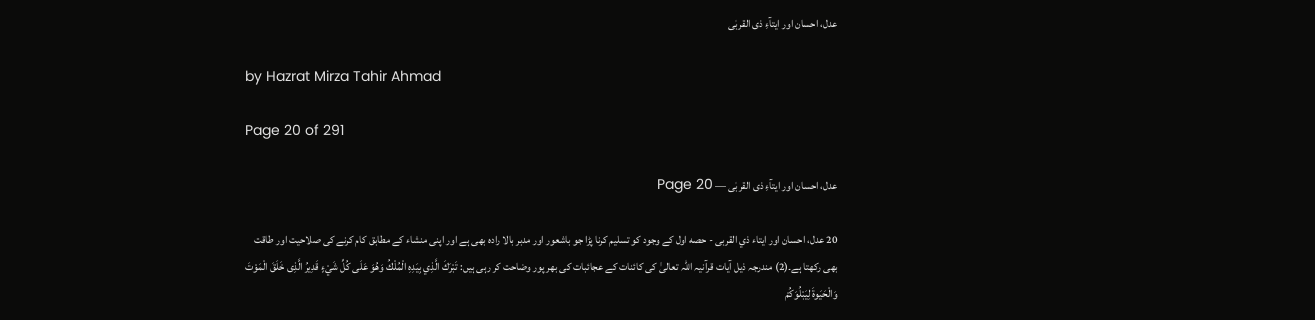عدل، احسان اور ایتآءِ ذی القربٰی

by Hazrat Mirza Tahir Ahmad

Page 20 of 291

عدل، احسان اور ایتآءِ ذی القربٰی — Page 20

20 عدل، احسان اور ایتاء ذي القربى - حصه اول کے وجود کو تسلیم کرنا پڑا جو باشعور اور مدبر بالا رادہ بھی ہے اور اپنی منشاء کے مطابق کام کرنے کی صلاحیت اور طاقت بھی رکھتا ہے۔(2) مندرجہ ذیل آیات قرآنیہ اللہ تعالیٰ کی کائنات کے عجائبات کی بھر پور وضاحت کر رہی ہیں: تَبْرَكَ الَّذِي بِيَدِهِ الْمُلْكُ وَهُوَ عَلَى كُلِّ شَيْءٍ قَدِيرُ الَّذِى خَلَقَ الْمَوْتَ وَالْحَيَوةَ لِيَبْلُوَكُمْ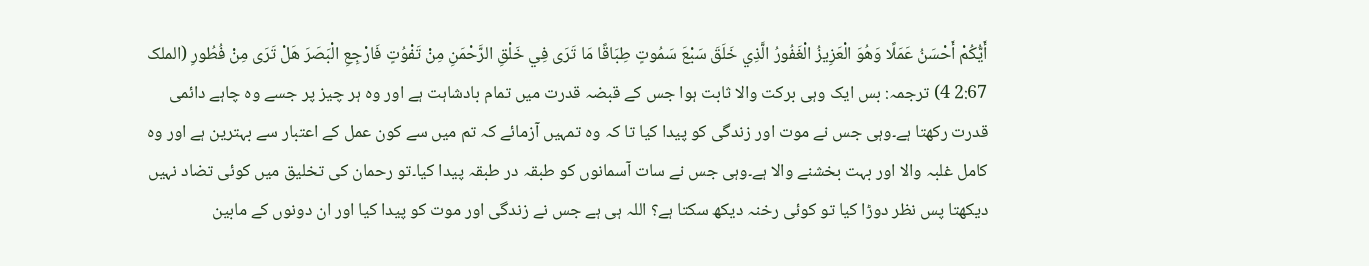أَيُّكُمْ أَحْسَنُ عَمَلًا وَهُوَ الْعَزِيزُ الْغَفُورُ الَّذِي خَلَقَ سَبْعَ سَمُوتٍ طِبَاقًا مَا تَرَى فِي خَلْقِ الرَّحْمَنِ مِنْ تَفْوُتٍ فَارْجِعِ الْبَصَرَ هَلْ تَرَى مِنْ فُطُورِ (الملک 2:67 4) ترجمہ: بس ایک وہی برکت والا ثابت ہوا جس کے قبضہ قدرت میں تمام بادشاہت ہے اور وہ ہر چیز پر جسے وہ چاہے دائمی قدرت رکھتا ہے۔وہی جس نے موت اور زندگی کو پیدا کیا تا کہ وہ تمہیں آزمائے کہ تم میں سے کون عمل کے اعتبار سے بہترین ہے اور وہ کامل غلبہ والا اور بہت بخشنے والا ہے۔وہی جس نے سات آسمانوں کو طبقہ در طبقہ پیدا کیا۔تو رحمان کی تخلیق میں کوئی تضاد نہیں دیکھتا پس نظر دوڑا کیا تو کوئی رخنہ دیکھ سکتا ہے؟ اللہ ہی ہے جس نے زندگی اور موت کو پیدا کیا اور ان دونوں کے مابین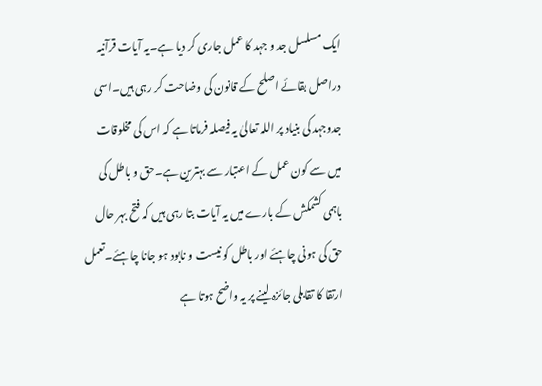ایک مسلسل جد و جہد کا عمل جاری کر دیا ہے۔یہ آیات قرآنیہ دراصل بقائے اصلح کے قانون کی وضاحت کر رہی ہیں۔اسی جدوجہد کی بنیاد پر اللہ تعالیٰ یہ فیصلہ فرماتا ہے کہ اس کی مخلوقات میں سے کون عمل کے اعتبار سے بہترین ہے۔حق و باطل کی باہمی کشمکش کے بارے میں یہ آیات بتا رہی ہیں کہ فتح بہر حال حق کی ہونی چاہئے اور باطل کو نیست و نابود ہو جانا چاہئے۔تعمل ارتقا کا تقابلی جائزہ لینے پر یہ واضح ہوتا ہے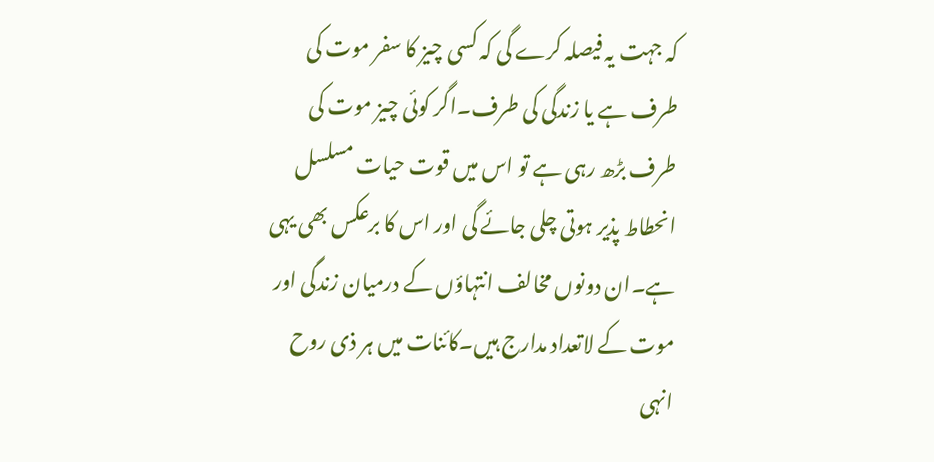کہ جہت یہ فیصلہ کرے گی کہ کسی چیز کا سفر موت کی طرف ہے یا زندگی کی طرف۔اگر کوئی چیز موت کی طرف بڑھ رہی ہے تو اس میں قوت حیات مسلسل انحطاط پذیر ہوتی چلی جائے گی اور اس کا برعکس بھی یہی ہے۔ان دونوں مخالف انتہاؤں کے درمیان زندگی اور موت کے لاتعداد مدارج ہیں۔کائنات میں ہر ذی روح انہی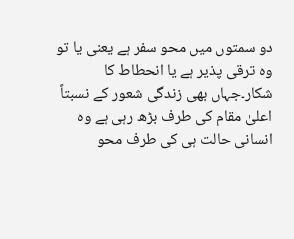دو سمتوں میں محو سفر ہے یعنی یا تو وہ ترقی پذیر ہے یا انحطاط کا شکار۔جہاں بھی زندگی شعور کے نسبتاً اعلیٰ مقام کی طرف بڑھ رہی ہے وہ انسانی حالت ہی کی طرف محو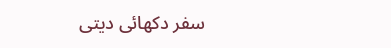سفر دکھائی دیتی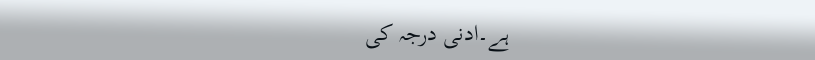ہے۔ادنی درجہ کی